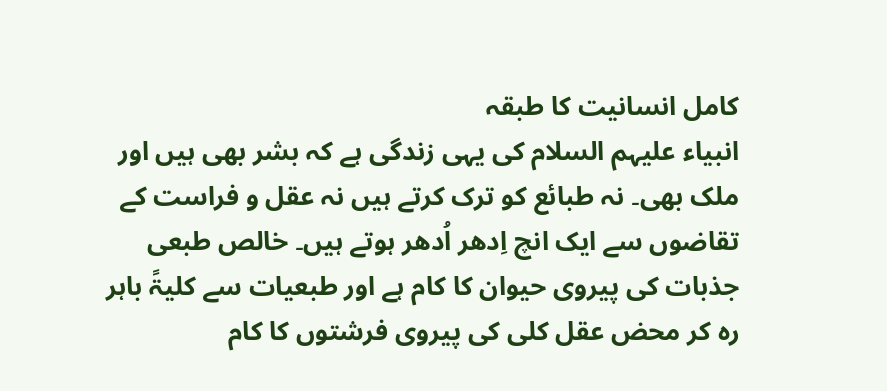کامل انسانیت کا طبقہ
انبیاء علیہم السلام کی یہی زندگی ہے کہ بشر بھی ہیں اور ملک بھی۔ نہ طبائع کو ترک کرتے ہیں نہ عقل و فراست کے تقاضوں سے ایک انچ اِدھر اُدھر ہوتے ہیں۔ خالص طبعی جذبات کی پیروی حیوان کا کام ہے اور طبعیات سے کلیۃً باہر رہ کر محض عقل کلی کی پیروی فرشتوں کا کام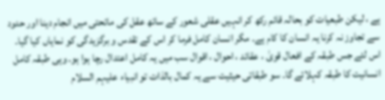ہے ، لیکن طبعیات کو بحالہ قائم رکھ کر انہیں عقلی شعور کے ساتھ عقل کی ماتحتی میں انجام دینا اور حدود سے تجاوز نہ کرنا یہ انسان کا کام ہے۔ مگر انسان کامل فرما کر اس کے تقدس و برگزیدگی کو نمایاں کیا گیا۔
اس لئے جس طبقہ کے افعال قویٰ ، عقائد ، احوال ، اقوال سب میں یہ کامل اعتدال رچا ہوا ہو۔ وہی طبقہ کامل انسانیت کا طبقہ کہلائے گا۔ سو طبقاتی حیثیت سے یہ کمال بالذات تو انبیاء علیہم السلام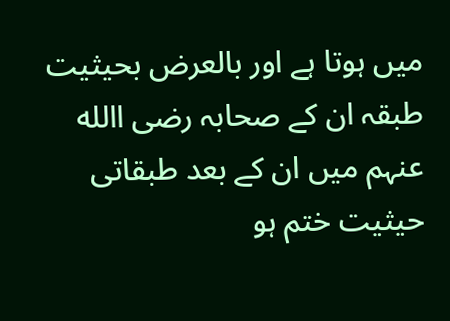میں ہوتا ہے اور بالعرض بحیثیت طبقہ ان کے صحابہ رضی االله عنہم میں ان کے بعد طبقاتی حیثیت ختم ہو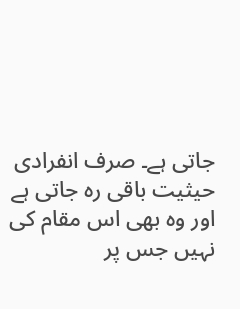جاتی ہے۔ صرف انفرادی حیثیت باقی رہ جاتی ہے اور وہ بھی اس مقام کی نہیں جس پر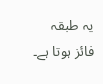یہ طبقہ فائز ہوتا ہے۔